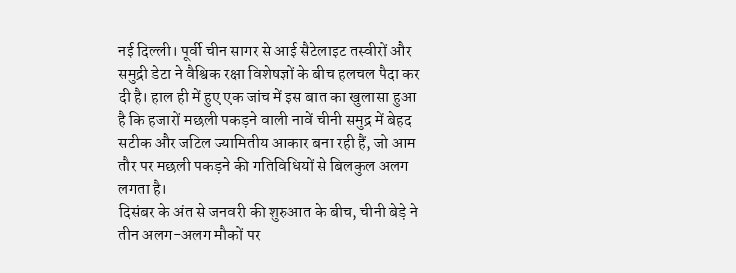नई दिल्ली। पूर्वी चीन सागर से आई सैटेलाइट तस्वीरों और समुद्री डेटा ने वैश्विक रक्षा विशेषज्ञों के बीच हलचल पैदा कर दी है। हाल ही में हुए एक जांच में इस बात का खुलासा हुआ है कि हजारों मछली पकड़ने वाली नावें चीनी समुद्र में बेहद सटीक और जटिल ज्यामितीय आकार बना रही हैं, जो आम तौर पर मछली पकड़ने की गतिविधियों से बिलकुल अलग लगता है।
दिसंबर के अंत से जनवरी की शुरुआत के बीच, चीनी बेड़े ने तीन अलग-अलग मौकों पर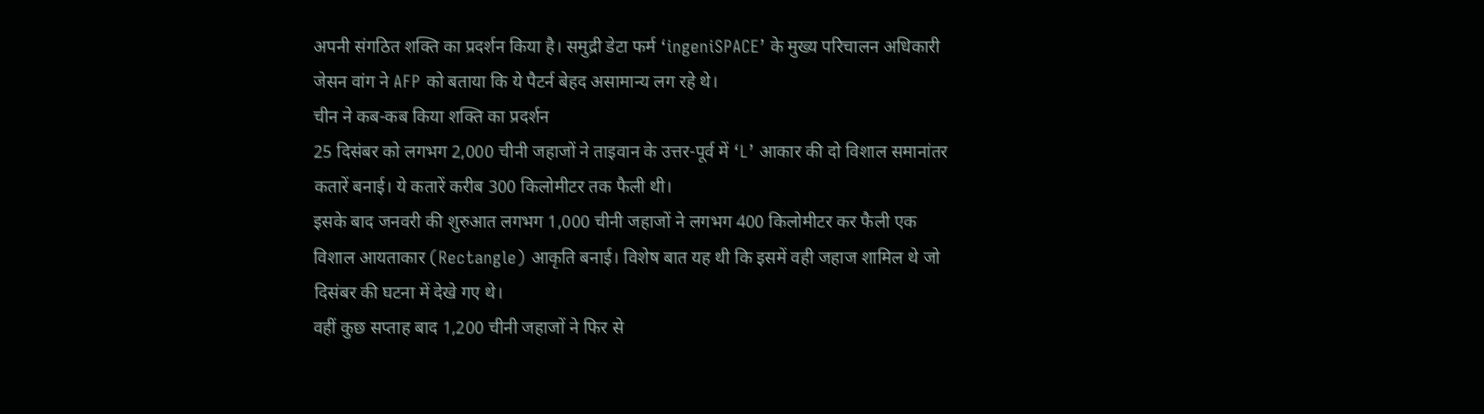अपनी संगठित शक्ति का प्रदर्शन किया है। समुद्री डेटा फर्म ‘ingeniSPACE’ के मुख्य परिचालन अधिकारी जेसन वांग ने AFP को बताया कि ये पैटर्न बेहद असामान्य लग रहे थे।
चीन ने कब-कब किया शक्ति का प्रदर्शन
25 दिसंबर को लगभग 2,000 चीनी जहाजों ने ताइवान के उत्तर-पूर्व में ‘L’ आकार की दो विशाल समानांतर कतारें बनाई। ये कतारें करीब 300 किलोमीटर तक फैली थी।
इसके बाद जनवरी की शुरुआत लगभग 1,000 चीनी जहाजों ने लगभग 400 किलोमीटर कर फैली एक विशाल आयताकार (Rectangle) आकृति बनाई। विशेष बात यह थी कि इसमें वही जहाज शामिल थे जो दिसंबर की घटना में देखे गए थे।
वहीं कुछ सप्ताह बाद 1,200 चीनी जहाजों ने फिर से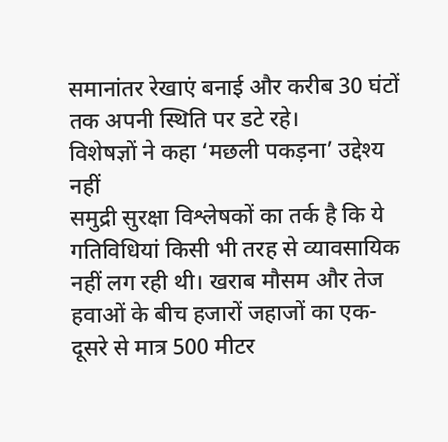समानांतर रेखाएं बनाई और करीब 30 घंटों तक अपनी स्थिति पर डटे रहे।
विशेषज्ञों ने कहा ‘मछली पकड़ना’ उद्देश्य नहीं
समुद्री सुरक्षा विश्लेषकों का तर्क है कि ये गतिविधियां किसी भी तरह से व्यावसायिक नहीं लग रही थी। खराब मौसम और तेज हवाओं के बीच हजारों जहाजों का एक-दूसरे से मात्र 500 मीटर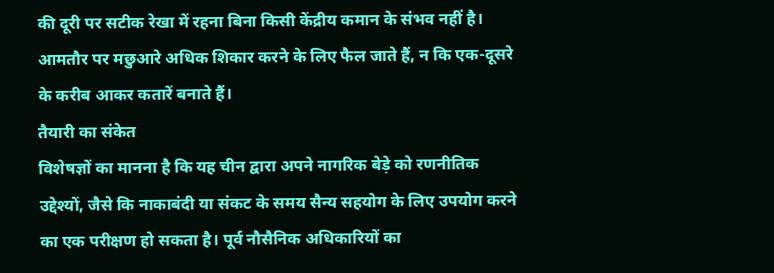की दूरी पर सटीक रेखा में रहना बिना किसी केंद्रीय कमान के संभव नहीं है। आमतौर पर मछुआरे अधिक शिकार करने के लिए फैल जाते हैं, न कि एक-दूसरे के करीब आकर कतारें बनाते हैं।
तैयारी का संकेत
विशेषज्ञों का मानना है कि यह चीन द्वारा अपने नागरिक बेड़े को रणनीतिक उद्देश्यों, जैसे कि नाकाबंदी या संकट के समय सैन्य सहयोग के लिए उपयोग करने का एक परीक्षण हो सकता है। पूर्व नौसैनिक अधिकारियों का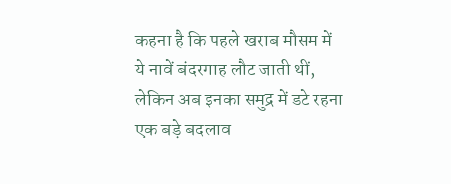कहना है कि पहले खराब मौसम में ये नावें बंदरगाह लौट जाती थीं, लेकिन अब इनका समुद्र में डटे रहना एक बड़े बदलाव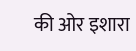की ओर इशारा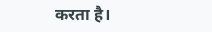करता है।